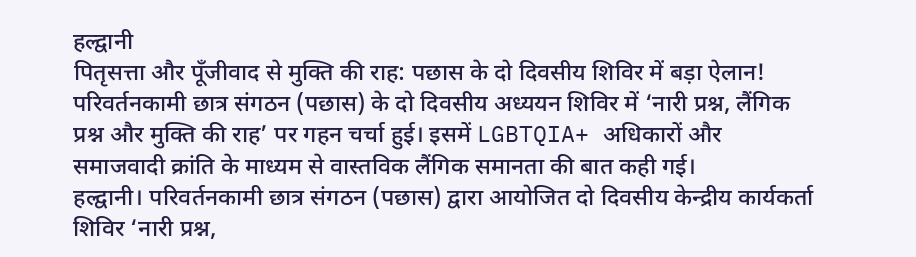हल्द्वानी
पितृसत्ता और पूँजीवाद से मुक्ति की राह: पछास के दो दिवसीय शिविर में बड़ा ऐलान!
परिवर्तनकामी छात्र संगठन (पछास) के दो दिवसीय अध्ययन शिविर में ‘नारी प्रश्न, लैंगिक प्रश्न और मुक्ति की राह’ पर गहन चर्चा हुई। इसमें LGBTQIA+ अधिकारों और समाजवादी क्रांति के माध्यम से वास्तविक लैंगिक समानता की बात कही गई।
हल्द्वानी। परिवर्तनकामी छात्र संगठन (पछास) द्वारा आयोजित दो दिवसीय केन्द्रीय कार्यकर्ता शिविर ‘नारी प्रश्न,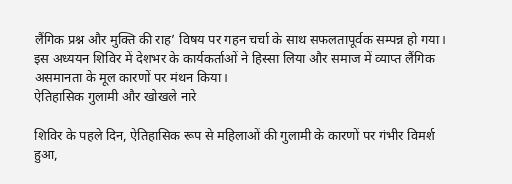लैंगिक प्रश्न और मुक्ति की राह’ विषय पर गहन चर्चा के साथ सफलतापूर्वक सम्पन्न हो गया। इस अध्ययन शिविर में देशभर के कार्यकर्ताओं ने हिस्सा लिया और समाज में व्याप्त लैंगिक असमानता के मूल कारणों पर मंथन किया।
ऐतिहासिक गुलामी और खोखले नारे

शिविर के पहले दिन, ऐतिहासिक रूप से महिलाओं की गुलामी के कारणों पर गंभीर विमर्श हुआ,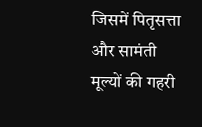जिसमें पितृसत्ता और सामंती मूल्यों की गहरी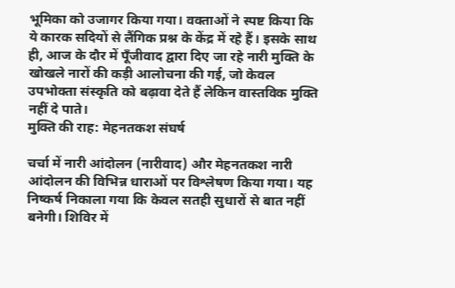भूमिका को उजागर किया गया। वक्ताओं ने स्पष्ट किया कि ये कारक सदियों से लैंगिक प्रश्न के केंद्र में रहे हैं। इसके साथ ही, आज के दौर में पूँजीवाद द्वारा दिए जा रहे नारी मुक्ति के खोखले नारों की कड़ी आलोचना की गई, जो केवल उपभोक्ता संस्कृति को बढ़ावा देते हैं लेकिन वास्तविक मुक्ति नहीं दे पाते।
मुक्ति की राह: मेहनतकश संघर्ष

चर्चा में नारी आंदोलन (नारीवाद) और मेहनतकश नारी आंदोलन की विभिन्न धाराओं पर विश्लेषण किया गया। यह निष्कर्ष निकाला गया कि केवल सतही सुधारों से बात नहीं बनेगी। शिविर में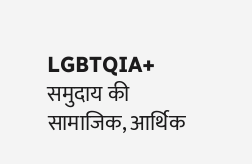LGBTQIA+ समुदाय की सामाजिक, आर्थिक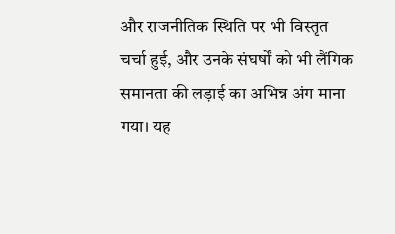और राजनीतिक स्थिति पर भी विस्तृत चर्चा हुई, और उनके संघर्षों को भी लैंगिक समानता की लड़ाई का अभिन्न अंग माना गया। यह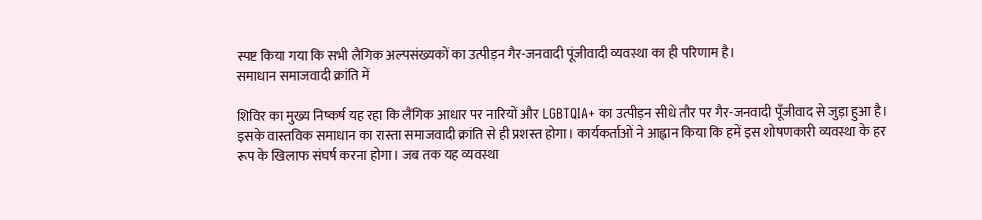स्पष्ट किया गया कि सभी लैंगिक अल्पसंख्यकों का उत्पीड़न गैर-जनवादी पूंजीवादी व्यवस्था का ही परिणाम है।
समाधान समाजवादी क्रांति में

शिविर का मुख्य निष्कर्ष यह रहा कि लैंगिक आधार पर नारियों और LGBTQIA+ का उत्पीड़न सीधे तौर पर गैर-जनवादी पूँजीवाद से जुड़ा हुआ है। इसके वास्तविक समाधान का रास्ता समाजवादी क्रांति से ही प्रशस्त होगा। कार्यकर्ताओं ने आह्वान किया कि हमें इस शोषणकारी व्यवस्था के हर रूप के खिलाफ संघर्ष करना होगा। जब तक यह व्यवस्था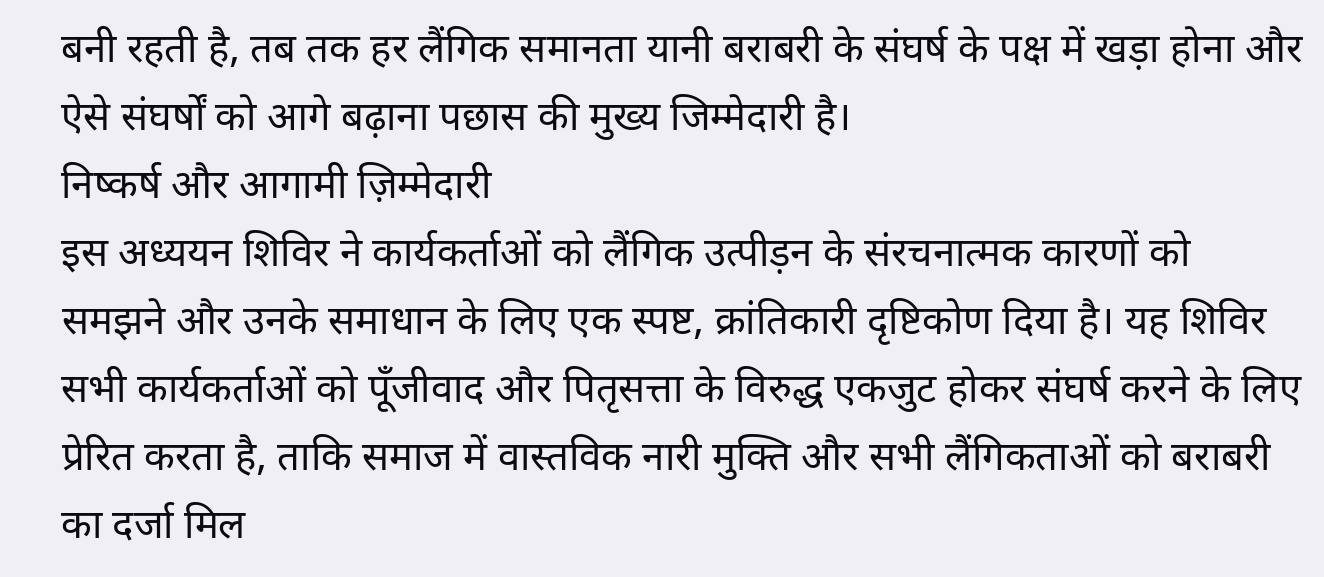बनी रहती है, तब तक हर लैंगिक समानता यानी बराबरी के संघर्ष के पक्ष में खड़ा होना और ऐसे संघर्षों को आगे बढ़ाना पछास की मुख्य जिम्मेदारी है।
निष्कर्ष और आगामी ज़िम्मेदारी
इस अध्ययन शिविर ने कार्यकर्ताओं को लैंगिक उत्पीड़न के संरचनात्मक कारणों को समझने और उनके समाधान के लिए एक स्पष्ट, क्रांतिकारी दृष्टिकोण दिया है। यह शिविर सभी कार्यकर्ताओं को पूँजीवाद और पितृसत्ता के विरुद्ध एकजुट होकर संघर्ष करने के लिए प्रेरित करता है, ताकि समाज में वास्तविक नारी मुक्ति और सभी लैंगिकताओं को बराबरी का दर्जा मिल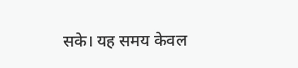सके। यह समय केवल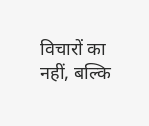विचारों का नहीं, बल्कि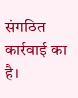संगठित कार्रवाई का है।